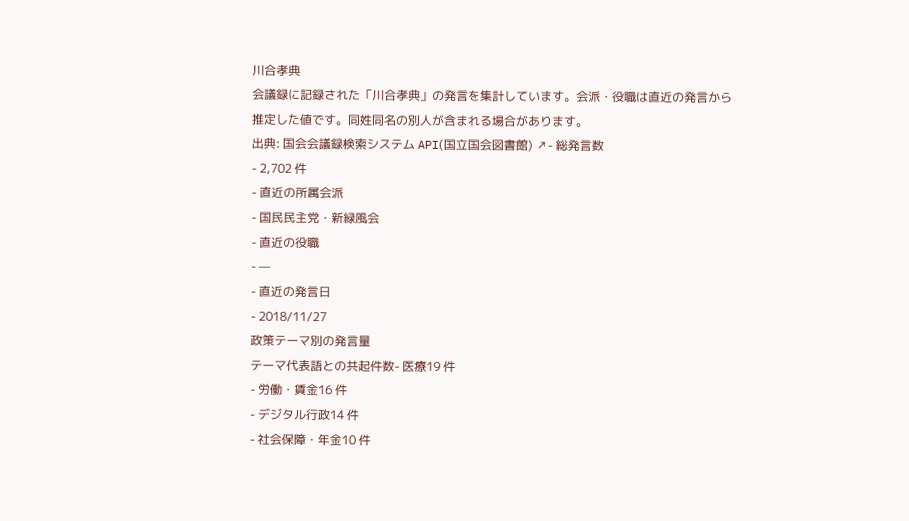川合孝典
会議録に記録された「川合孝典」の発言を集計しています。会派・役職は直近の発言から推定した値です。同姓同名の別人が含まれる場合があります。
出典: 国会会議録検索システム API(国立国会図書館) ↗- 総発言数
- 2,702 件
- 直近の所属会派
- 国民民主党・新緑風会
- 直近の役職
- —
- 直近の発言日
- 2018/11/27
政策テーマ別の発言量
テーマ代表語との共起件数- 医療19 件
- 労働・賃金16 件
- デジタル行政14 件
- 社会保障・年金10 件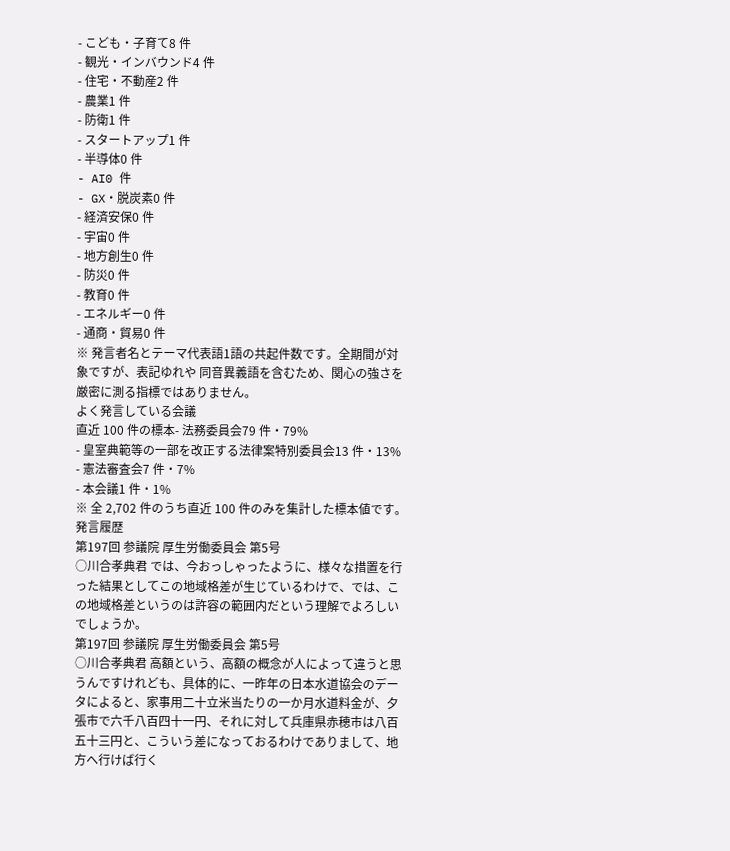- こども・子育て8 件
- 観光・インバウンド4 件
- 住宅・不動産2 件
- 農業1 件
- 防衛1 件
- スタートアップ1 件
- 半導体0 件
- AI0 件
- GX・脱炭素0 件
- 経済安保0 件
- 宇宙0 件
- 地方創生0 件
- 防災0 件
- 教育0 件
- エネルギー0 件
- 通商・貿易0 件
※ 発言者名とテーマ代表語1語の共起件数です。全期間が対象ですが、表記ゆれや 同音異義語を含むため、関心の強さを厳密に測る指標ではありません。
よく発言している会議
直近 100 件の標本- 法務委員会79 件・79%
- 皇室典範等の一部を改正する法律案特別委員会13 件・13%
- 憲法審査会7 件・7%
- 本会議1 件・1%
※ 全 2,702 件のうち直近 100 件のみを集計した標本値です。
発言履歴
第197回 参議院 厚生労働委員会 第5号
○川合孝典君 では、今おっしゃったように、様々な措置を行った結果としてこの地域格差が生じているわけで、では、この地域格差というのは許容の範囲内だという理解でよろしいでしょうか。
第197回 参議院 厚生労働委員会 第5号
○川合孝典君 高額という、高額の概念が人によって違うと思うんですけれども、具体的に、一昨年の日本水道協会のデータによると、家事用二十立米当たりの一か月水道料金が、夕張市で六千八百四十一円、それに対して兵庫県赤穂市は八百五十三円と、こういう差になっておるわけでありまして、地方へ行けば行く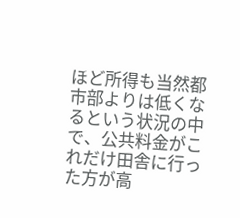ほど所得も当然都市部よりは低くなるという状況の中で、公共料金がこれだけ田舎に行った方が高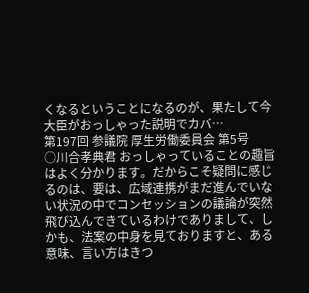くなるということになるのが、果たして今大臣がおっしゃった説明でカバ…
第197回 参議院 厚生労働委員会 第5号
○川合孝典君 おっしゃっていることの趣旨はよく分かります。だからこそ疑問に感じるのは、要は、広域連携がまだ進んでいない状況の中でコンセッションの議論が突然飛び込んできているわけでありまして、しかも、法案の中身を見ておりますと、ある意味、言い方はきつ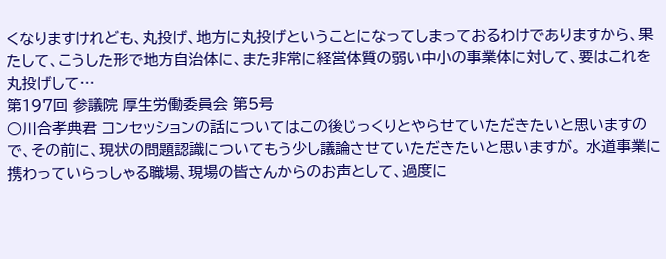くなりますけれども、丸投げ、地方に丸投げということになってしまっておるわけでありますから、果たして、こうした形で地方自治体に、また非常に経営体質の弱い中小の事業体に対して、要はこれを丸投げして…
第197回 参議院 厚生労働委員会 第5号
○川合孝典君 コンセッションの話についてはこの後じっくりとやらせていただきたいと思いますので、その前に、現状の問題認識についてもう少し議論させていただきたいと思いますが。 水道事業に携わっていらっしゃる職場、現場の皆さんからのお声として、過度に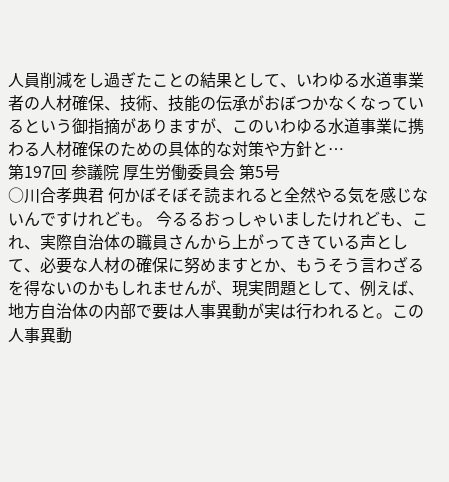人員削減をし過ぎたことの結果として、いわゆる水道事業者の人材確保、技術、技能の伝承がおぼつかなくなっているという御指摘がありますが、このいわゆる水道事業に携わる人材確保のための具体的な対策や方針と…
第197回 参議院 厚生労働委員会 第5号
○川合孝典君 何かぼそぼそ読まれると全然やる気を感じないんですけれども。 今るるおっしゃいましたけれども、これ、実際自治体の職員さんから上がってきている声として、必要な人材の確保に努めますとか、もうそう言わざるを得ないのかもしれませんが、現実問題として、例えば、地方自治体の内部で要は人事異動が実は行われると。この人事異動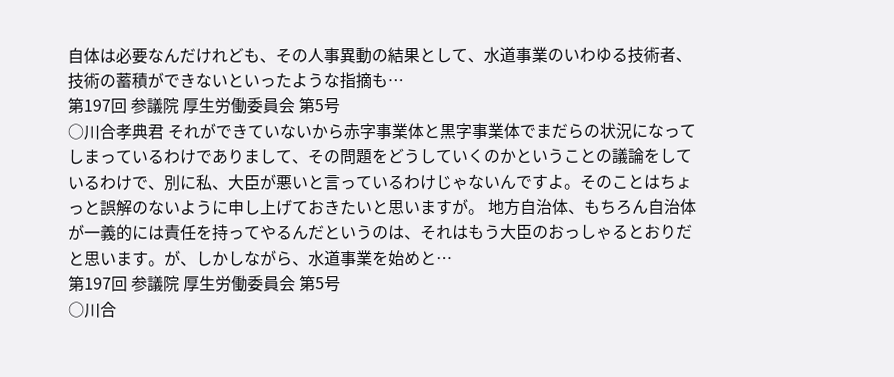自体は必要なんだけれども、その人事異動の結果として、水道事業のいわゆる技術者、技術の蓄積ができないといったような指摘も…
第197回 参議院 厚生労働委員会 第5号
○川合孝典君 それができていないから赤字事業体と黒字事業体でまだらの状況になってしまっているわけでありまして、その問題をどうしていくのかということの議論をしているわけで、別に私、大臣が悪いと言っているわけじゃないんですよ。そのことはちょっと誤解のないように申し上げておきたいと思いますが。 地方自治体、もちろん自治体が一義的には責任を持ってやるんだというのは、それはもう大臣のおっしゃるとおりだと思います。が、しかしながら、水道事業を始めと…
第197回 参議院 厚生労働委員会 第5号
○川合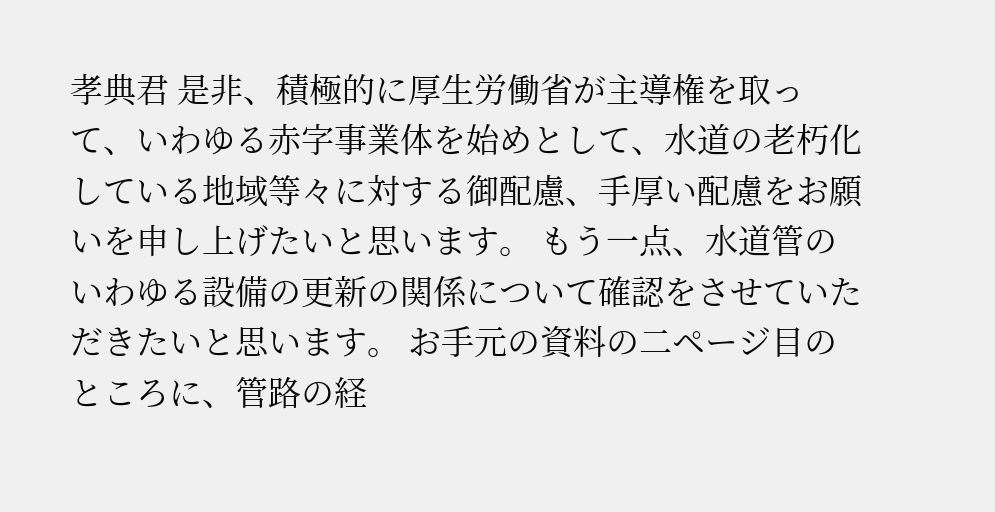孝典君 是非、積極的に厚生労働省が主導権を取って、いわゆる赤字事業体を始めとして、水道の老朽化している地域等々に対する御配慮、手厚い配慮をお願いを申し上げたいと思います。 もう一点、水道管のいわゆる設備の更新の関係について確認をさせていただきたいと思います。 お手元の資料の二ページ目のところに、管路の経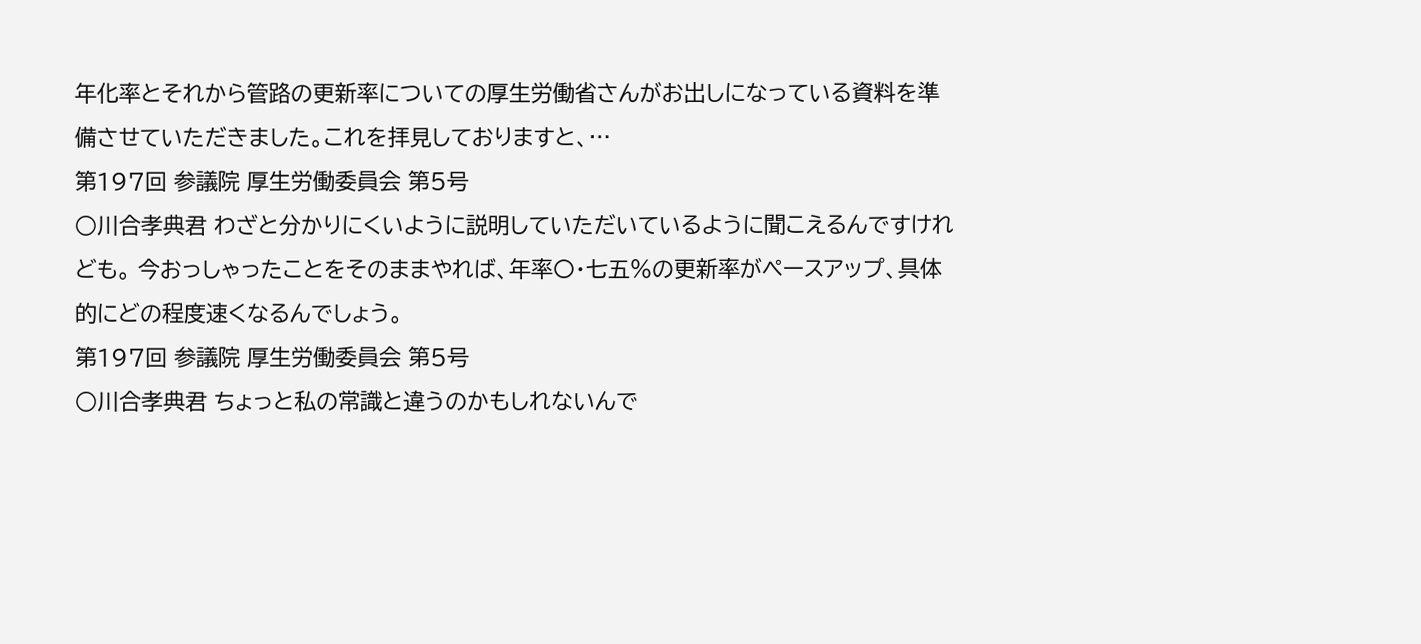年化率とそれから管路の更新率についての厚生労働省さんがお出しになっている資料を準備させていただきました。これを拝見しておりますと、…
第197回 参議院 厚生労働委員会 第5号
○川合孝典君 わざと分かりにくいように説明していただいているように聞こえるんですけれども。 今おっしゃったことをそのままやれば、年率〇・七五%の更新率がペースアップ、具体的にどの程度速くなるんでしょう。
第197回 参議院 厚生労働委員会 第5号
○川合孝典君 ちょっと私の常識と違うのかもしれないんで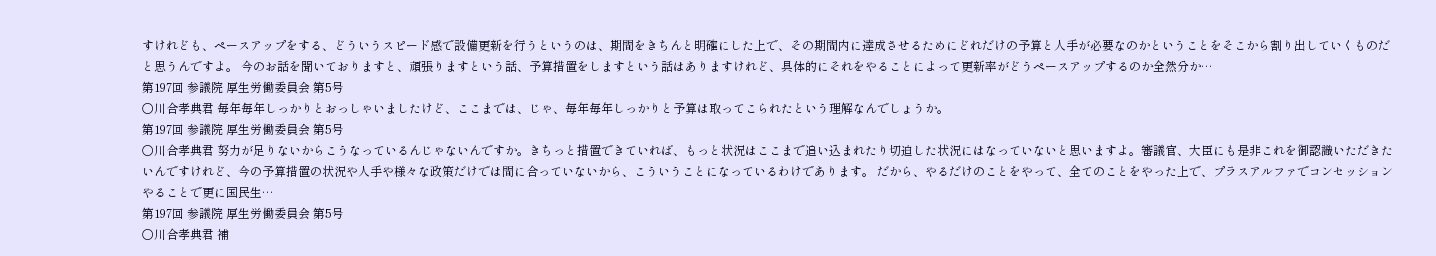すけれども、ペースアップをする、どういうスピード感で設備更新を行うというのは、期間をきちんと明確にした上で、その期間内に達成させるためにどれだけの予算と人手が必要なのかということをそこから割り出していくものだと思うんですよ。 今のお話を聞いておりますと、頑張りますという話、予算措置をしますという話はありますけれど、具体的にそれをやることによって更新率がどうペースアップするのか全然分か…
第197回 参議院 厚生労働委員会 第5号
○川合孝典君 毎年毎年しっかりとおっしゃいましたけど、ここまでは、じゃ、毎年毎年しっかりと予算は取ってこられたという理解なんでしょうか。
第197回 参議院 厚生労働委員会 第5号
○川合孝典君 努力が足りないからこうなっているんじゃないんですか。きちっと措置できていれば、もっと状況はここまで追い込まれたり切迫した状況にはなっていないと思いますよ。審議官、大臣にも是非これを御認識いただきたいんですけれど、今の予算措置の状況や人手や様々な政策だけでは間に合っていないから、こういうことになっているわけであります。 だから、やるだけのことをやって、全てのことをやった上で、プラスアルファでコンセッションやることで更に国民生…
第197回 参議院 厚生労働委員会 第5号
○川合孝典君 補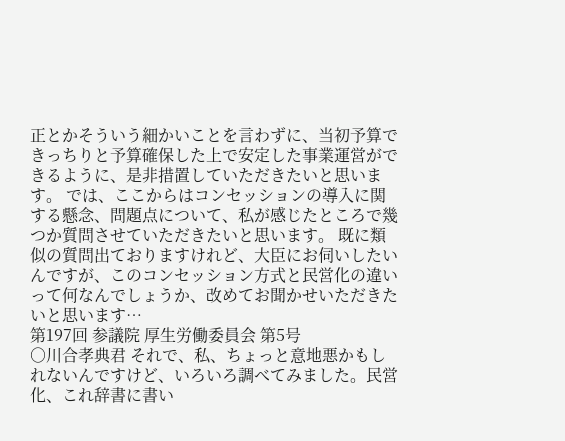正とかそういう細かいことを言わずに、当初予算できっちりと予算確保した上で安定した事業運営ができるように、是非措置していただきたいと思います。 では、ここからはコンセッションの導入に関する懸念、問題点について、私が感じたところで幾つか質問させていただきたいと思います。 既に類似の質問出ておりますけれど、大臣にお伺いしたいんですが、このコンセッション方式と民営化の違いって何なんでしょうか、改めてお聞かせいただきたいと思います…
第197回 参議院 厚生労働委員会 第5号
○川合孝典君 それで、私、ちょっと意地悪かもしれないんですけど、いろいろ調べてみました。民営化、これ辞書に書い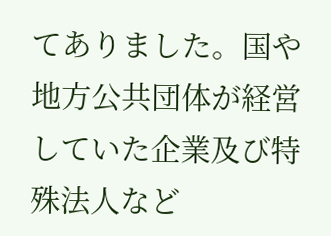てありました。国や地方公共団体が経営していた企業及び特殊法人など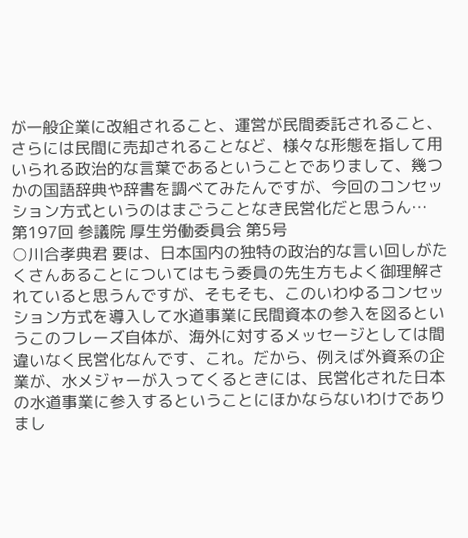が一般企業に改組されること、運営が民間委託されること、さらには民間に売却されることなど、様々な形態を指して用いられる政治的な言葉であるということでありまして、幾つかの国語辞典や辞書を調べてみたんですが、今回のコンセッション方式というのはまごうことなき民営化だと思うん…
第197回 参議院 厚生労働委員会 第5号
○川合孝典君 要は、日本国内の独特の政治的な言い回しがたくさんあることについてはもう委員の先生方もよく御理解されていると思うんですが、そもそも、このいわゆるコンセッション方式を導入して水道事業に民間資本の参入を図るというこのフレーズ自体が、海外に対するメッセージとしては間違いなく民営化なんです、これ。だから、例えば外資系の企業が、水メジャーが入ってくるときには、民営化された日本の水道事業に参入するということにほかならないわけでありまし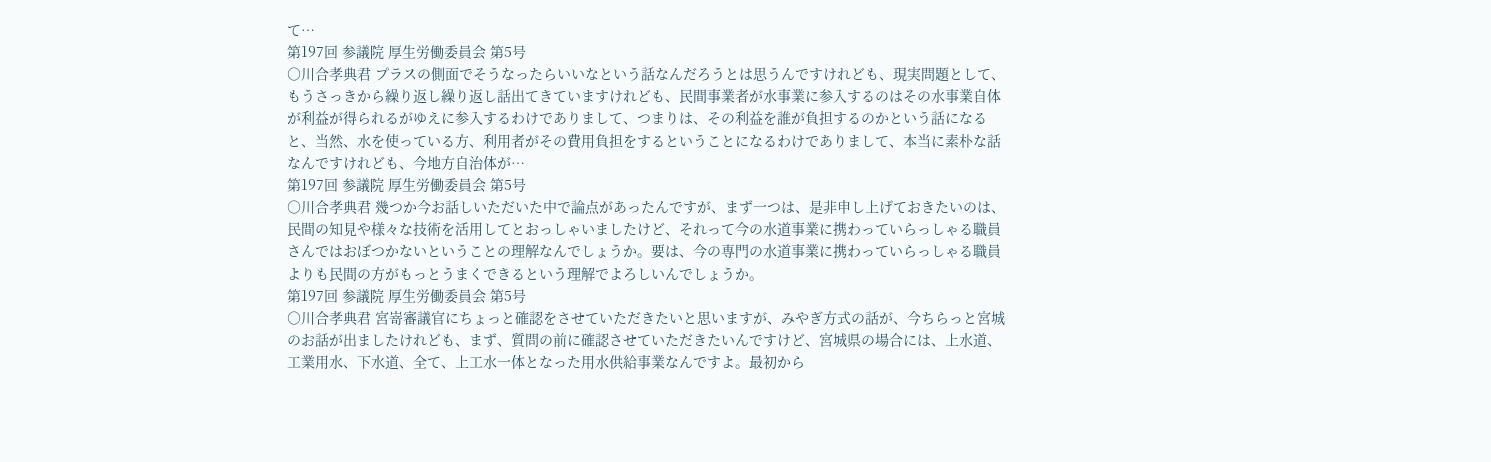て…
第197回 参議院 厚生労働委員会 第5号
○川合孝典君 プラスの側面でそうなったらいいなという話なんだろうとは思うんですけれども、現実問題として、もうさっきから繰り返し繰り返し話出てきていますけれども、民間事業者が水事業に参入するのはその水事業自体が利益が得られるがゆえに参入するわけでありまして、つまりは、その利益を誰が負担するのかという話になると、当然、水を使っている方、利用者がその費用負担をするということになるわけでありまして、本当に素朴な話なんですけれども、今地方自治体が…
第197回 参議院 厚生労働委員会 第5号
○川合孝典君 幾つか今お話しいただいた中で論点があったんですが、まず一つは、是非申し上げておきたいのは、民間の知見や様々な技術を活用してとおっしゃいましたけど、それって今の水道事業に携わっていらっしゃる職員さんではおぼつかないということの理解なんでしょうか。要は、今の専門の水道事業に携わっていらっしゃる職員よりも民間の方がもっとうまくできるという理解でよろしいんでしょうか。
第197回 参議院 厚生労働委員会 第5号
○川合孝典君 宮嵜審議官にちょっと確認をさせていただきたいと思いますが、みやぎ方式の話が、今ちらっと宮城のお話が出ましたけれども、まず、質問の前に確認させていただきたいんですけど、宮城県の場合には、上水道、工業用水、下水道、全て、上工水一体となった用水供給事業なんですよ。最初から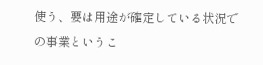使う、要は用途が確定している状況での事業というこ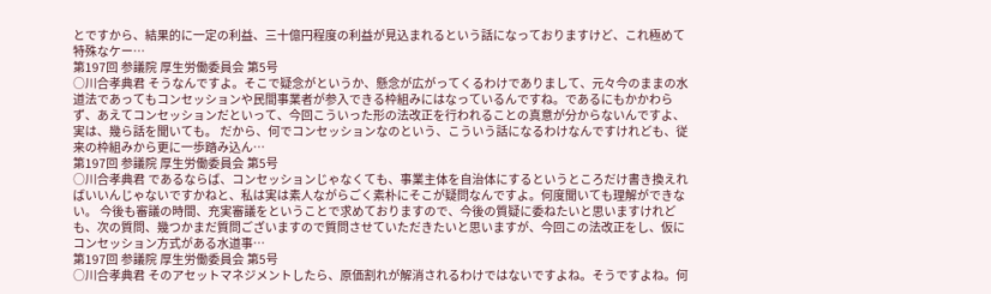とですから、結果的に一定の利益、三十億円程度の利益が見込まれるという話になっておりますけど、これ極めて特殊なケー…
第197回 参議院 厚生労働委員会 第5号
○川合孝典君 そうなんですよ。そこで疑念がというか、懸念が広がってくるわけでありまして、元々今のままの水道法であってもコンセッションや民間事業者が参入できる枠組みにはなっているんですね。であるにもかかわらず、あえてコンセッションだといって、今回こういった形の法改正を行われることの真意が分からないんですよ、実は、幾ら話を聞いても。 だから、何でコンセッションなのという、こういう話になるわけなんですけれども、従来の枠組みから更に一歩踏み込ん…
第197回 参議院 厚生労働委員会 第5号
○川合孝典君 であるならば、コンセッションじゃなくても、事業主体を自治体にするというところだけ書き換えればいいんじゃないですかねと、私は実は素人ながらごく素朴にそこが疑問なんですよ。何度聞いても理解ができない。 今後も審議の時間、充実審議をということで求めておりますので、今後の質疑に委ねたいと思いますけれども、次の質問、幾つかまだ質問ございますので質問させていただきたいと思いますが、今回この法改正をし、仮にコンセッション方式がある水道事…
第197回 参議院 厚生労働委員会 第5号
○川合孝典君 そのアセットマネジメントしたら、原価割れが解消されるわけではないですよね。そうですよね。何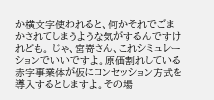か横文字使われると、何かそれでごまかされてしまうような気がするんですけれども。 じゃ、宮嵜さん、これシミュレーションでいいですよ。原価割れしている赤字事業体が仮にコンセッション方式を導入するとしますよ。その場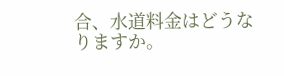合、水道料金はどうなりますか。